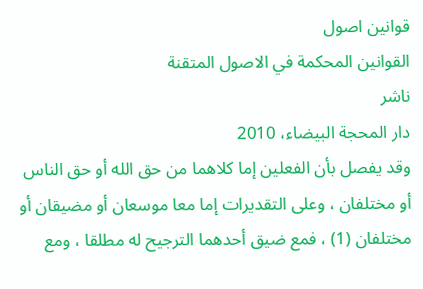قوانین اصول
القوانين المحكمة في الاصول المتقنة
ناشر
دار المحجة البيضاء، 2010
وقد يفصل بأن الفعلين إما كلاهما من حق الله أو حق الناس أو مختلفان ، وعلى التقديرات إما معا موسعان أو مضيقان أو مختلفان (1) ، فمع ضيق أحدهما الترجيح له مطلقا ، ومع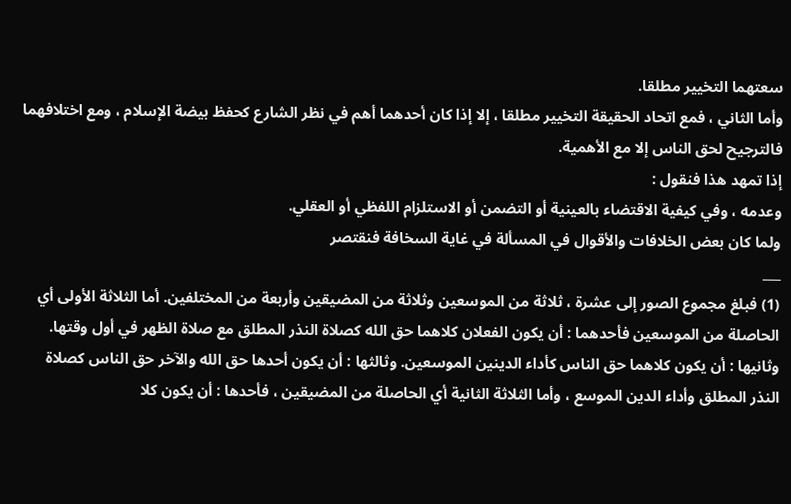سعتهما التخيير مطلقا.
وأما الثاني ، فمع اتحاد الحقيقة التخيير مطلقا ، إلا إذا كان أحدهما أهم في نظر الشارع كحفظ بيضة الإسلام ، ومع اختلافهما فالترجيح لحق الناس إلا مع الأهمية.
إذا تمهد هذا فنقول :
وعدمه ، وفي كيفية الاقتضاء بالعينية أو التضمن أو الاستلزام اللفظي أو العقلي.
ولما كان بعض الخلافات والأقوال في المسألة في غاية السخافة فنقتصر
___
(1) فبلغ مجموع الصور إلى عشرة ، ثلاثة من الموسعين وثلاثة من المضيقين وأربعة من المختلفين. أما الثلاثة الأولى أي الحاصلة من الموسعين فأحدهما : أن يكون الفعلان كلاهما حق الله كصلاة النذر المطلق مع صلاة الظهر في أول وقتها. وثانيها : أن يكون كلاهما حق الناس كأداء الدينين الموسعين. وثالثها : أن يكون أحدها حق الله والآخر حق الناس كصلاة النذر المطلق وأداء الدين الموسع ، وأما الثلاثة الثانية أي الحاصلة من المضيقين ، فأحدها : أن يكون كلا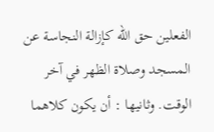الفعلين حق الله كإزالة النجاسة عن المسجد وصلاة الظهر في آخر الوقت. وثانيها : أن يكون كلاهما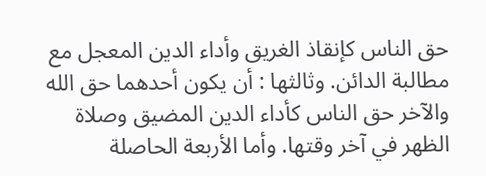حق الناس كإنقاذ الغريق وأداء الدين المعجل مع مطالبة الدائن. وثالثها : أن يكون أحدهما حق الله والآخر حق الناس كأداء الدين المضيق وصلاة الظهر في آخر وقتها. وأما الأربعة الحاصلة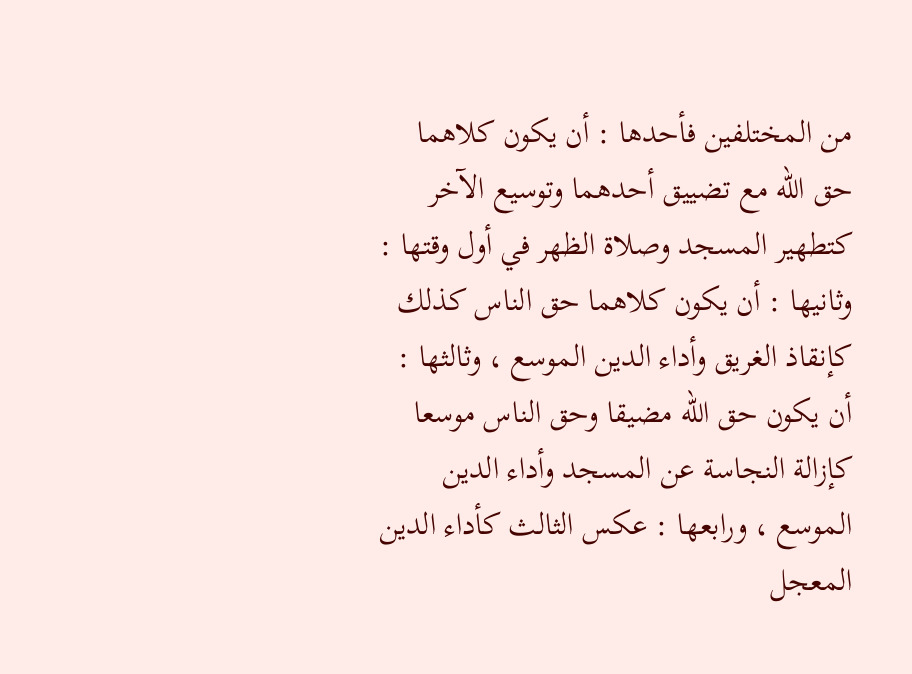من المختلفين فأحدها : أن يكون كلاهما حق الله مع تضييق أحدهما وتوسيع الآخر كتطهير المسجد وصلاة الظهر في أول وقتها : وثانيها : أن يكون كلاهما حق الناس كذلك كإنقاذ الغريق وأداء الدين الموسع ، وثالثها : أن يكون حق الله مضيقا وحق الناس موسعا كإزالة النجاسة عن المسجد وأداء الدين الموسع ، ورابعها : عكس الثالث كأداء الدين المعجل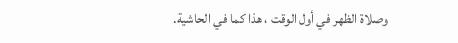وصلاة الظهر في أول الوقت ، هذا كما في الحاشية.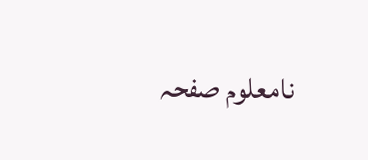نامعلوم صفحہ